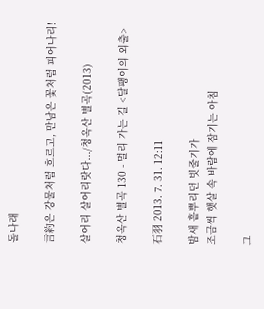돌나래

言約은 강물처럼 흐르고, 만남은 꽃처럼 피어나리!

살어리 살어리랏다.../청옥산 별곡(2013)

청옥산 별곡 130 - 멀리 가는 길 <달팽이의 외출>

石羽 2013. 7. 31. 12:11

밤새 흩뿌리던 빗줄기가
조금씩 햇살 속 바람에 잠기는 아침

그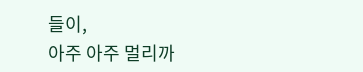들이,
아주 아주 멀리까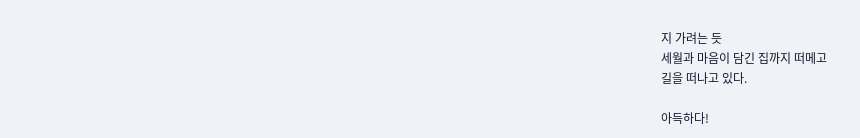지 가려는 듯
세월과 마음이 담긴 집까지 떠메고
길을 떠나고 있다.

아득하다!